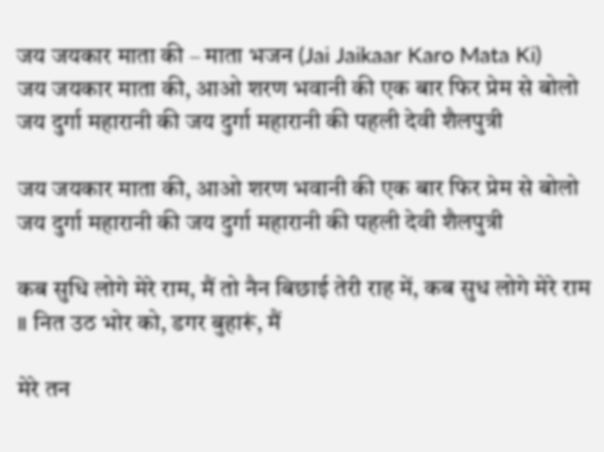जय जयकार माता की – माता भजन (Jai Jaikaar Karo Mata Ki)
जय जयकार माता की, आओ शरण भवानी की एक बार फिर प्रेम से बोलो जय दुर्गा महारानी की जय दुर्गा महारानी की पहली देवी शैलपुत्री

जय जयकार माता की, आओ शरण भवानी की एक बार फिर प्रेम से बोलो जय दुर्गा महारानी की जय दुर्गा महारानी की पहली देवी शैलपुत्री

कब सुधि लोगे मेरे राम, मैं तो नैन बिछाई तेरी राह में, कब सुध लोगे मेरे राम ॥ नित उठ भोर को, डगर बुहारूं, मैं

मेरे तन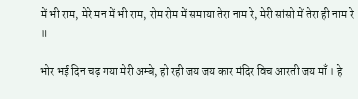में भी राम, मेरे मन में भी राम, रोम रोम में समाया तेरा नाम रे, मेरी सांसो में तेरा ही नाम रे ॥

भोर भई दिन चढ़ गया मेरी अम्बे, हो रही जय जय कार मंदिर विच आरती जय माँ । हे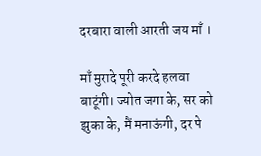दरबारा वाली आरती जय माँ ।

माँ मुरादे पूरी करदे हलवा बाटूंगी। ज्योत जगा के, सर को झुका के, मैं मनाऊंगी, दर पे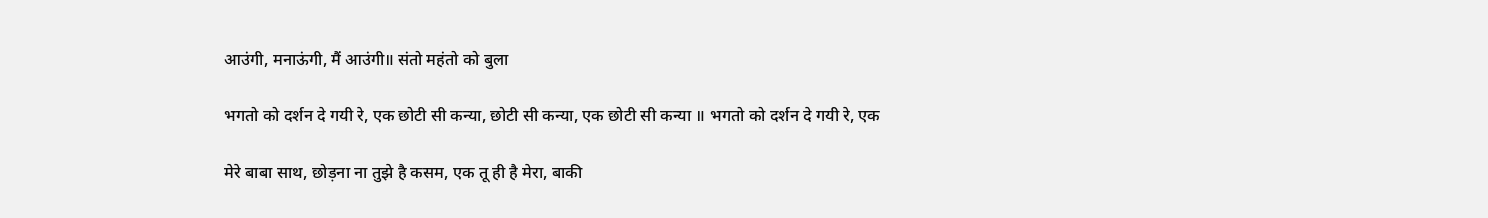आउंगी, मनाऊंगी, मैं आउंगी॥ संतो महंतो को बुला

भगतो को दर्शन दे गयी रे, एक छोटी सी कन्या, छोटी सी कन्या, एक छोटी सी कन्या ॥ भगतो को दर्शन दे गयी रे, एक

मेरे बाबा साथ, छोड़ना ना तुझे है कसम, एक तू ही है मेरा, बाकी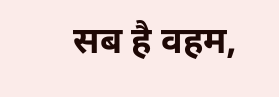सब है वहम,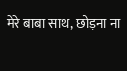मेरे बाबा साथ, छोड़ना ना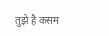तुझे है कसम